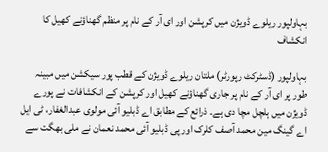بہاولپور ریلوے ڈویژن میں کرپشن اور ای آر کے نام پر منظم گھناؤنے کھیل کا انکشاف

بہاولپور (ڈسٹرکٹ رپورٹر) ملتان ریلوے ڈویژن کے قطب پور سیکشن میں مبینہ طور پر ای آر کے نام پر جاری گھناؤنے کھیل اور کرپشن کے انکشافات نے پورے ڈویژن میں ہلچل مچا دی ہے۔ ذرائع کے مطابق اے ڈبلیو آئی مولوی عبدالغفار، ٹی ایل اے گینگ مین محمد آصف کلرک اور پی ڈبلیو آئی محمد نعمان نے ملی بھگت سے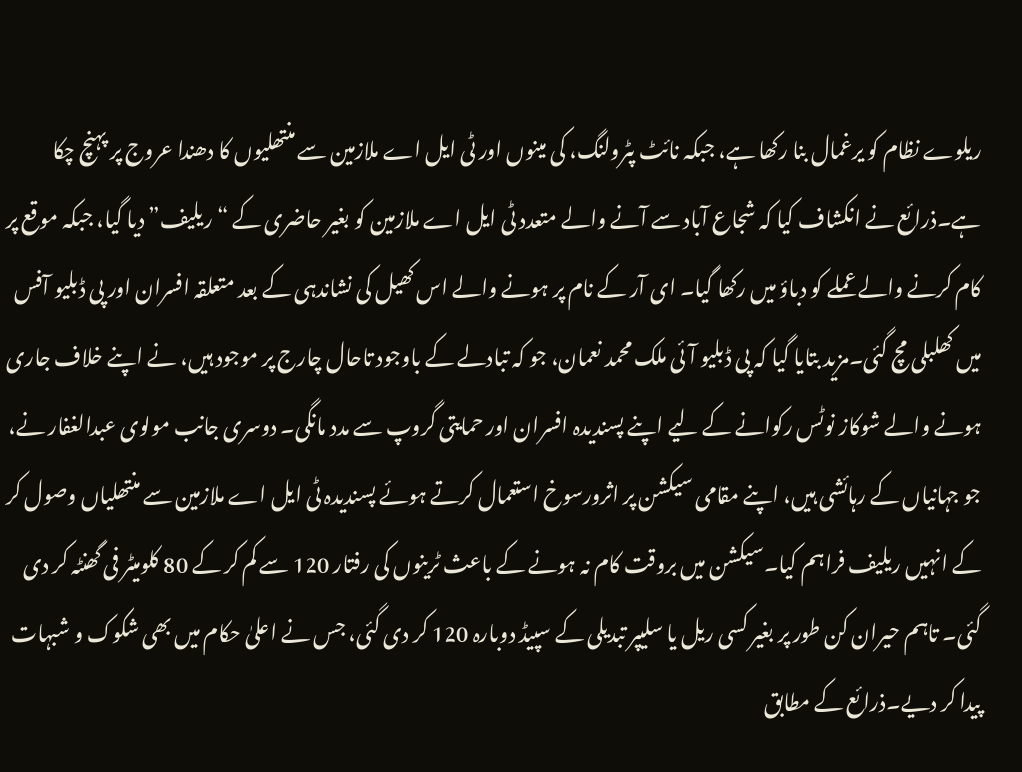ریلوے نظام کو یرغمال بنا رکھا ہے، جبکہ نائٹ پٹرولنگ، کی مینوں اور ٹی ایل اے ملازمین سے منتھلیوں کا دھندا عروج پر پہنچ چکا ہے۔ذرائع نے انکشاف کیا کہ شجاع آباد سے آنے والے متعدد ٹی ایل اے ملازمین کو بغیر حاضری کے “ریلیف” دیا گیا، جبکہ موقع پر کام کرنے والے عملے کو دباؤ میں رکھا گیا۔ ای آر کے نام پر ہونے والے اس کھیل کی نشاندہی کے بعد متعلقہ افسران اور پی ڈبلیو آفس میں کھلبلی مچ گئی۔مزید بتایا گیا کہ پی ڈبلیو آئی ملک محمد نعمان، جو کہ تبادلے کے باوجود تاحال چارج پر موجود ہیں، نے اپنے خلاف جاری ہونے والے شوکاز نوٹس رکوانے کے لیے اپنے پسندیدہ افسران اور حمایتی گروپ سے مدد مانگی۔ دوسری جانب مولوی عبدالغفار نے، جو جہانیاں کے رہائشی ہیں، اپنے مقامی سیکشن پر اثرورسوخ استعمال کرتے ہوئے پسندیدہ ٹی ایل اے ملازمین سے منتھلیاں وصول کر کے انہیں ریلیف فراہم کیا۔سیکشن میں بروقت کام نہ ہونے کے باعث ٹرینوں کی رفتار 120 سے کم کر کے 80 کلومیٹر فی گھنٹہ کر دی گئی۔ تاہم حیران کن طور پر بغیر کسی ریل یا سلیپر تبدیلی کے سپیڈ دوبارہ 120 کر دی گئی، جس نے اعلیٰ حکام میں بھی شکوک و شبہات پیدا کر دیے۔ذرائع کے مطابق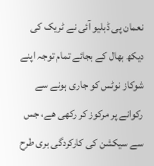نعمان پی ڈبلیو آئی نے ٹریک کی دیکھ بھال کے بجائے تمام توجہ اپنے شوکاز نوٹس کو جاری ہونے سے رکوانے پر مرکوز کر رکھی ھے، جس سے سیکشن کی کارکردگی بری طرح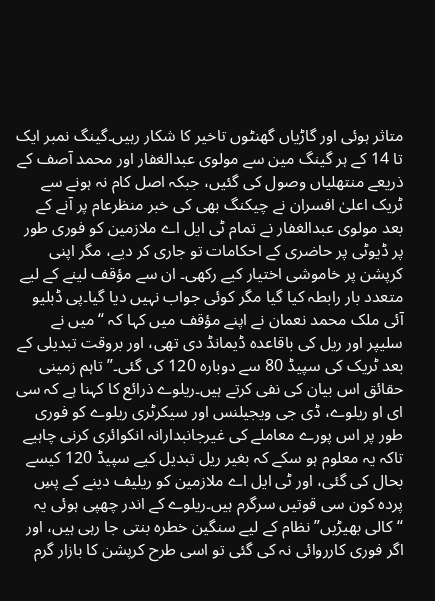متاثر ہوئی اور گاڑیاں گھنٹوں تاخیر کا شکار رہیں۔گینگ نمبر ایک تا 14 کے ہر گینگ مین سے مولوی عبدالغفار اور محمد آصف کے ذریعے منتھلیاں وصول کی گئیں، جبکہ اصل کام نہ ہونے سے ٹریک اعلیٰ افسران نے چیکنگ بھی کی خبر منظرعام پر آنے کے بعد مولوی عبدالغفار نے تمام ٹی ایل اے ملازمین کو فوری طور پر ڈیوٹی پر حاضری کے احکامات تو جاری کر دیے، مگر اپنی کرپشن پر خاموشی اختیار کیے رکھی۔ ان سے مؤقف لینے کے لیے متعدد بار رابطہ کیا گیا مگر کوئی جواب نہیں دیا گیا۔پی ڈبلیو آئی ملک محمد نعمان نے اپنے مؤقف میں کہا کہ “میں نے سلیپر اور ریل کی باقاعدہ ڈیمانڈ دی تھی، اور بروقت تبدیلی کے بعد ٹریک کی سپیڈ 80 سے دوبارہ 120 کی گئی۔” تاہم زمینی حقائق اس بیان کی نفی کرتے ہیں۔ریلوے ذرائع کا کہنا ہے کہ سی ای او ریلوے، ڈی جی ویجیلنس اور سیکرٹری ریلوے کو فوری طور پر اس پورے معاملے کی غیرجانبدارانہ انکوائری کرنی چاہیے تاکہ یہ معلوم ہو سکے کہ بغیر ریل تبدیل کیے سپیڈ 120 کیسے بحال کی گئی، اور ٹی ایل اے ملازمین کو ریلیف دینے کے پسِ پردہ کون سی قوتیں سرگرم ہیں۔ریلوے کے اندر چھپی ہوئی یہ “کالی بھیڑیں” نظام کے لیے سنگین خطرہ بنتی جا رہی ہیں، اور اگر فوری کارروائی نہ کی گئی تو اسی طرح کرپشن کا بازار گرم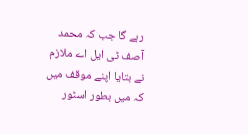رہے گا جب کہ محمد آصف ٹی ایل اے ملازم نے بتایا اپنے موقف میں کہ میں بطور اسٹور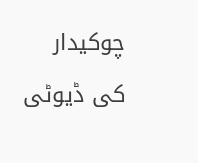چوکیدار کی ڈیوٹی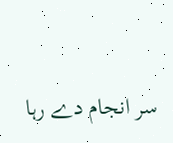سر انجام دے رہا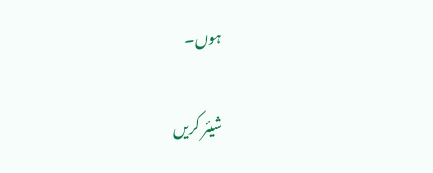ہوں۔

شیئر کریں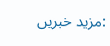:مزید خبریں